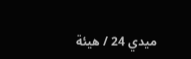ميدي 24 / هيئة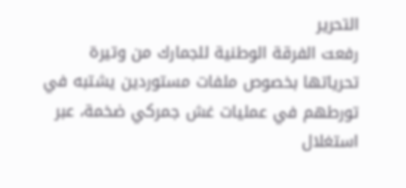التحرير
رفعت الفرقة الوطنية للجمارك من وتيرة تحرياتها بخصوص ملفات مستوردين يشتبه في تورطهم في عمليات غش جمركي ضخمة، عبر استغلال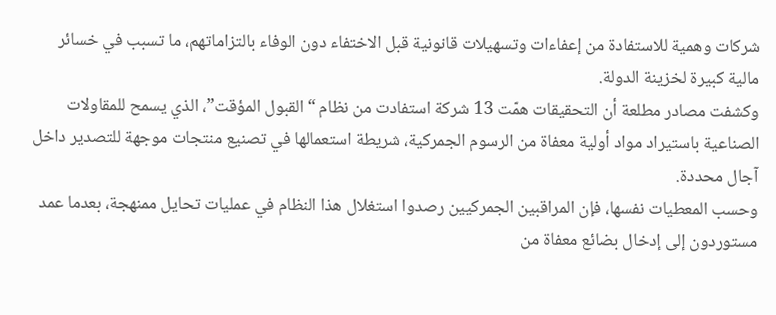شركات وهمية للاستفادة من إعفاءات وتسهيلات قانونية قبل الاختفاء دون الوفاء بالتزاماتهم، ما تسبب في خسائر مالية كبيرة لخزينة الدولة.
وكشفت مصادر مطلعة أن التحقيقات همّت 13 شركة استفادت من نظام “القبول المؤقت”، الذي يسمح للمقاولات الصناعية باستيراد مواد أولية معفاة من الرسوم الجمركية، شريطة استعمالها في تصنيع منتجات موجهة للتصدير داخل آجال محددة.
وحسب المعطيات نفسها، فإن المراقبين الجمركيين رصدوا استغلال هذا النظام في عمليات تحايل ممنهجة، بعدما عمد مستوردون إلى إدخال بضائع معفاة من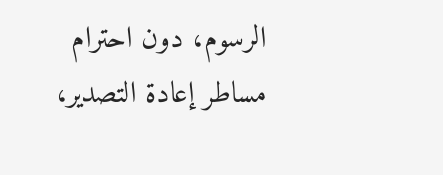الرسوم، دون احترام مساطر إعادة التصدير،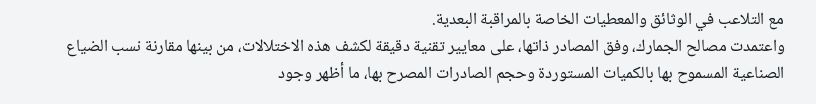مع التلاعب في الوثائق والمعطيات الخاصة بالمراقبة البعدية.
واعتمدت مصالح الجمارك، وفق المصادر ذاتها، على معايير تقنية دقيقة لكشف هذه الاختلالات، من بينها مقارنة نسب الضياع الصناعية المسموح بها بالكميات المستوردة وحجم الصادرات المصرح بها، ما أظهر وجود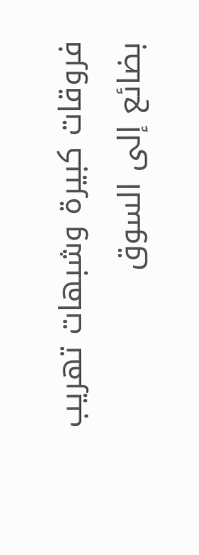فروقات كبيرة وشبهات تهريب بضائع إلى السوق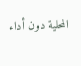المحلية دون أداء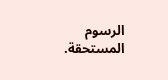الرسوم المستحقة.